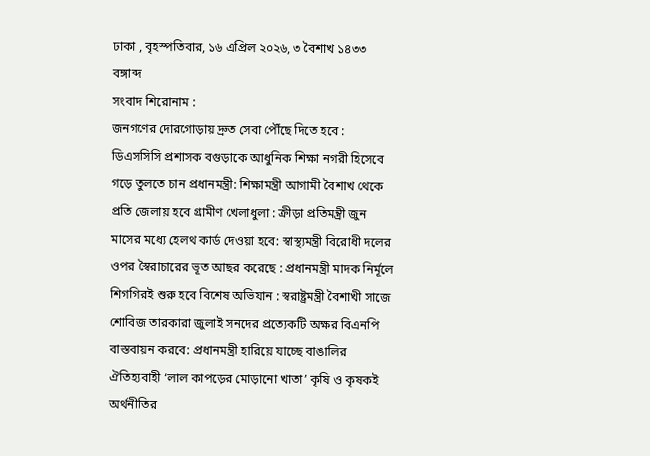ঢাকা , বৃহস্পতিবার, ১৬ এপ্রিল ২০২৬, ৩ বৈশাখ ১৪৩৩ বঙ্গাব্দ
সংবাদ শিরোনাম :
জনগণের দোরগোড়ায় দ্রুত সেবা পৌঁছে দিতে হবে : ডিএসসিসি প্রশাসক বগুড়াকে আধুনিক শিক্ষা নগরী হিসেবে গড়ে তুলতে চান প্রধানমন্ত্রী: শিক্ষামন্ত্রী আগামী বৈশাখ থেকে প্রতি জেলায় হবে গ্রামীণ খেলাধুলা : ক্রীড়া প্রতিমন্ত্রী জুন মাসের মধ্যে হেলথ কার্ড দেওয়া হবে: স্বাস্থ্যমন্ত্রী বিরোধী দলের ওপর স্বৈরাচারের ভূত আছর করেছে : প্রধানমন্ত্রী মাদক নির্মূলে শিগগিরই শুরু হবে বিশেষ অভিযান : স্বরাষ্ট্রমন্ত্রী বৈশাখী সাজে শোবিজ তারকারা জুলাই সনদের প্রত্যেকটি অক্ষর বিএনপি বাস্তবায়ন করবে: প্রধানমন্ত্রী হারিয়ে যাচ্ছে বাঙালির ঐতিহ্যবাহী ‘লাল কাপড়ের মোড়ানো খাতা’ কৃষি ও কৃষকই অর্থনীতির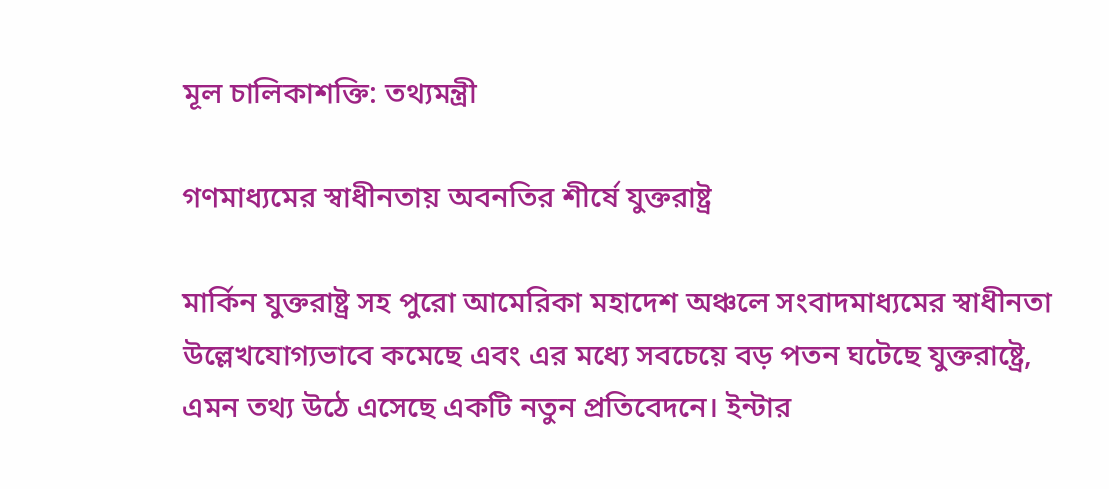মূল চালিকাশক্তি: তথ্যমন্ত্রী

গণমাধ্যমের স্বাধীনতায় অবনতির শীর্ষে যুক্তরাষ্ট্র

মার্কিন যুক্তরাষ্ট্র সহ পুরো আমেরিকা মহাদেশ অঞ্চলে সংবাদমাধ্যমের স্বাধীনতা উল্লেখযোগ্যভাবে কমেছে এবং এর মধ্যে সবচেয়ে বড় পতন ঘটেছে যুক্তরাষ্ট্রে, এমন তথ্য উঠে এসেছে একটি নতুন প্রতিবেদনে। ইন্টার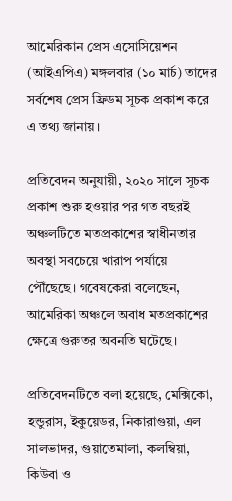আমেরিকান প্রেস এসোসিয়েশন (আইএপিএ) মঙ্গলবার (১০ মার্চ) তাদের সর্বশেষ প্রেস ফ্রিডম সূচক প্রকাশ করে এ তথ্য জানায়।

প্রতিবেদন অনুযায়ী, ২০২০ সালে সূচক প্রকাশ শুরু হওয়ার পর গত বছরই অঞ্চলটিতে মতপ্রকাশের স্বাধীনতার অবস্থা সবচেয়ে খারাপ পর্যায়ে পৌঁছেছে। গবেষকেরা বলেছেন, আমেরিকা অঞ্চলে অবাধ মতপ্রকাশের ক্ষেত্রে গুরুতর অবনতি ঘটেছে।

প্রতিবেদনটিতে বলা হয়েছে, মেক্সিকো, হন্ডুরাস, ইকুয়েডর, নিকারাগুয়া, এল সালভাদর, গুয়াতেমালা, কলম্বিয়া, কিউবা ও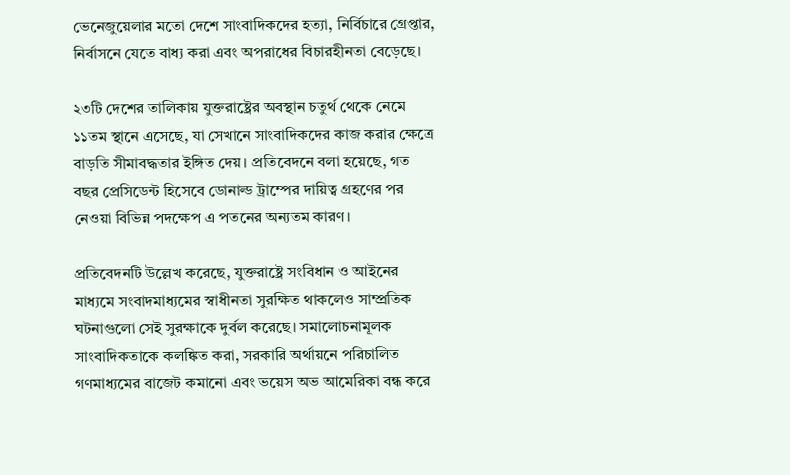ভেনেজুয়েলার মতো দেশে সাংবাদিকদের হত্যা, নির্বিচারে গ্রেপ্তার, নির্বাসনে যেতে বাধ্য করা এবং অপরাধের বিচারহীনতা বেড়েছে।

২৩টি দেশের তালিকায় যুক্তরাষ্ট্রের অবস্থান চতুর্থ থেকে নেমে ১১তম স্থানে এসেছে, যা সেখানে সাংবাদিকদের কাজ করার ক্ষেত্রে বাড়তি সীমাবদ্ধতার ইঙ্গিত দেয়। প্রতিবেদনে বলা হয়েছে, গত বছর প্রেসিডেন্ট হিসেবে ডোনাল্ড ট্রাম্পের দায়িত্ব গ্রহণের পর নেওয়া বিভিন্ন পদক্ষেপ এ পতনের অন্যতম কারণ।

প্রতিবেদনটি উল্লেখ করেছে, যুক্তরাষ্ট্রে সংবিধান ও আইনের মাধ্যমে সংবাদমাধ্যমের স্বাধীনতা সুরক্ষিত থাকলেও সাম্প্রতিক ঘটনাগুলো সেই সুরক্ষাকে দুর্বল করেছে। সমালোচনামূলক সাংবাদিকতাকে কলঙ্কিত করা, সরকারি অর্থায়নে পরিচালিত গণমাধ্যমের বাজেট কমানো এবং ভয়েস অভ আমেরিকা বন্ধ করে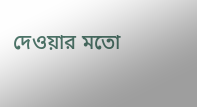দেওয়ার মতো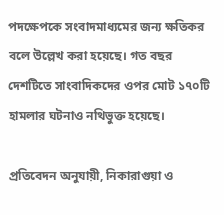পদক্ষেপকে সংবাদমাধ্যমের জন্য ক্ষতিকর বলে উল্লেখ করা হয়েছে। গত বছর দেশটিতে সাংবাদিকদের ওপর মোট ১৭০টি হামলার ঘটনাও নথিভুক্ত হয়েছে।

প্রতিবেদন অনুযায়ী, নিকারাগুয়া ও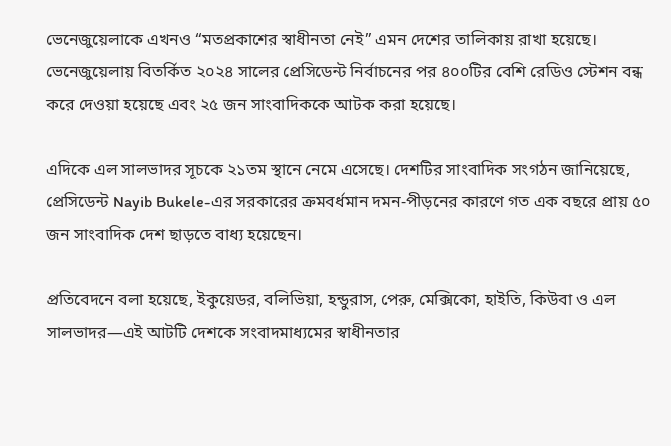ভেনেজুয়েলাকে এখনও “মতপ্রকাশের স্বাধীনতা নেই” এমন দেশের তালিকায় রাখা হয়েছে। ভেনেজুয়েলায় বিতর্কিত ২০২৪ সালের প্রেসিডেন্ট নির্বাচনের পর ৪০০টির বেশি রেডিও স্টেশন বন্ধ করে দেওয়া হয়েছে এবং ২৫ জন সাংবাদিককে আটক করা হয়েছে।

এদিকে এল সালভাদর সূচকে ২১তম স্থানে নেমে এসেছে। দেশটির সাংবাদিক সংগঠন জানিয়েছে, প্রেসিডেন্ট Nayib Bukele-এর সরকারের ক্রমবর্ধমান দমন-পীড়নের কারণে গত এক বছরে প্রায় ৫০ জন সাংবাদিক দেশ ছাড়তে বাধ্য হয়েছেন।

প্রতিবেদনে বলা হয়েছে, ইকুয়েডর, বলিভিয়া, হন্ডুরাস, পেরু, মেক্সিকো, হাইতি, কিউবা ও এল সালভাদর—এই আটটি দেশকে সংবাদমাধ্যমের স্বাধীনতার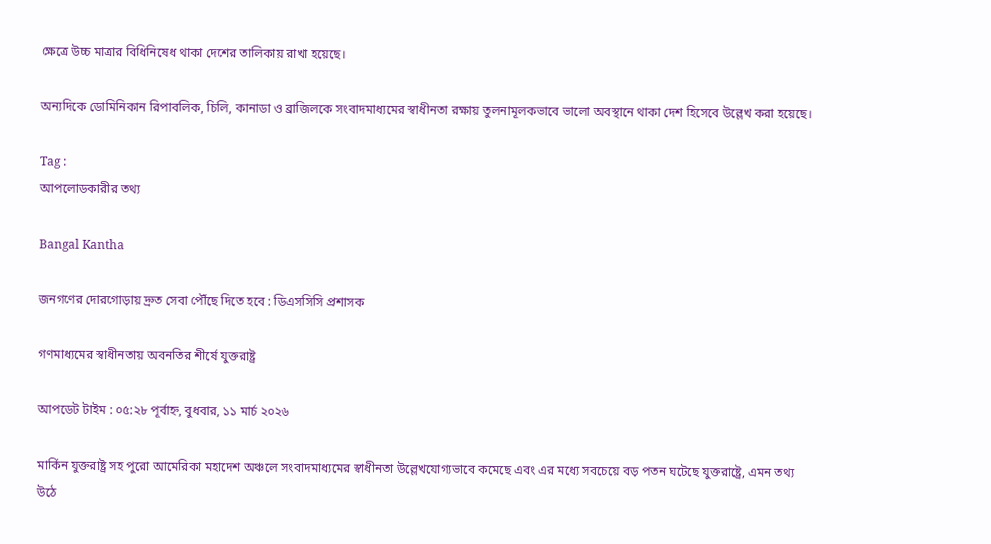ক্ষেত্রে উচ্চ মাত্রার বিধিনিষেধ থাকা দেশের তালিকায় রাখা হয়েছে।

অন্যদিকে ডোমিনিকান রিপাবলিক, চিলি, কানাডা ও ব্রাজিলকে সংবাদমাধ্যমের স্বাধীনতা রক্ষায় তুলনামূলকভাবে ভালো অবস্থানে থাকা দেশ হিসেবে উল্লেখ করা হয়েছে।

Tag :
আপলোডকারীর তথ্য

Bangal Kantha

জনগণের দোরগোড়ায় দ্রুত সেবা পৌঁছে দিতে হবে : ডিএসসিসি প্রশাসক

গণমাধ্যমের স্বাধীনতায় অবনতির শীর্ষে যুক্তরাষ্ট্র

আপডেট টাইম : ০৫:২৮ পূর্বাহ্ন, বুধবার, ১১ মার্চ ২০২৬

মার্কিন যুক্তরাষ্ট্র সহ পুরো আমেরিকা মহাদেশ অঞ্চলে সংবাদমাধ্যমের স্বাধীনতা উল্লেখযোগ্যভাবে কমেছে এবং এর মধ্যে সবচেয়ে বড় পতন ঘটেছে যুক্তরাষ্ট্রে, এমন তথ্য উঠে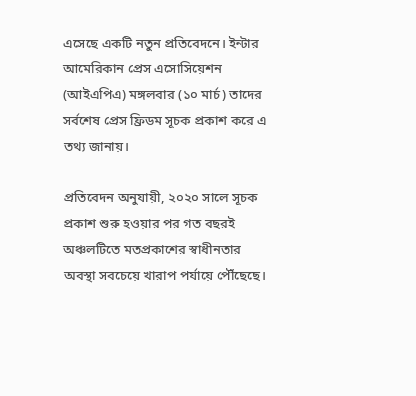এসেছে একটি নতুন প্রতিবেদনে। ইন্টার আমেরিকান প্রেস এসোসিয়েশন (আইএপিএ) মঙ্গলবার (১০ মার্চ) তাদের সর্বশেষ প্রেস ফ্রিডম সূচক প্রকাশ করে এ তথ্য জানায়।

প্রতিবেদন অনুযায়ী, ২০২০ সালে সূচক প্রকাশ শুরু হওয়ার পর গত বছরই অঞ্চলটিতে মতপ্রকাশের স্বাধীনতার অবস্থা সবচেয়ে খারাপ পর্যায়ে পৌঁছেছে।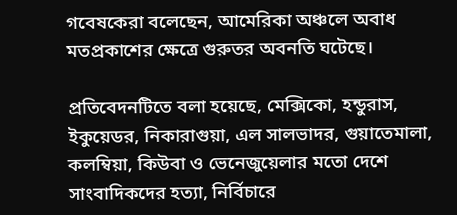গবেষকেরা বলেছেন, আমেরিকা অঞ্চলে অবাধ মতপ্রকাশের ক্ষেত্রে গুরুতর অবনতি ঘটেছে।

প্রতিবেদনটিতে বলা হয়েছে, মেক্সিকো, হন্ডুরাস, ইকুয়েডর, নিকারাগুয়া, এল সালভাদর, গুয়াতেমালা, কলম্বিয়া, কিউবা ও ভেনেজুয়েলার মতো দেশে সাংবাদিকদের হত্যা, নির্বিচারে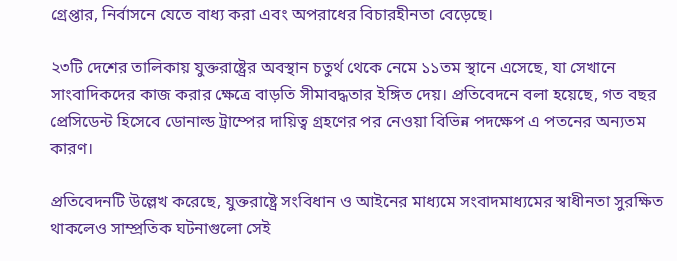গ্রেপ্তার, নির্বাসনে যেতে বাধ্য করা এবং অপরাধের বিচারহীনতা বেড়েছে।

২৩টি দেশের তালিকায় যুক্তরাষ্ট্রের অবস্থান চতুর্থ থেকে নেমে ১১তম স্থানে এসেছে, যা সেখানে সাংবাদিকদের কাজ করার ক্ষেত্রে বাড়তি সীমাবদ্ধতার ইঙ্গিত দেয়। প্রতিবেদনে বলা হয়েছে, গত বছর প্রেসিডেন্ট হিসেবে ডোনাল্ড ট্রাম্পের দায়িত্ব গ্রহণের পর নেওয়া বিভিন্ন পদক্ষেপ এ পতনের অন্যতম কারণ।

প্রতিবেদনটি উল্লেখ করেছে, যুক্তরাষ্ট্রে সংবিধান ও আইনের মাধ্যমে সংবাদমাধ্যমের স্বাধীনতা সুরক্ষিত থাকলেও সাম্প্রতিক ঘটনাগুলো সেই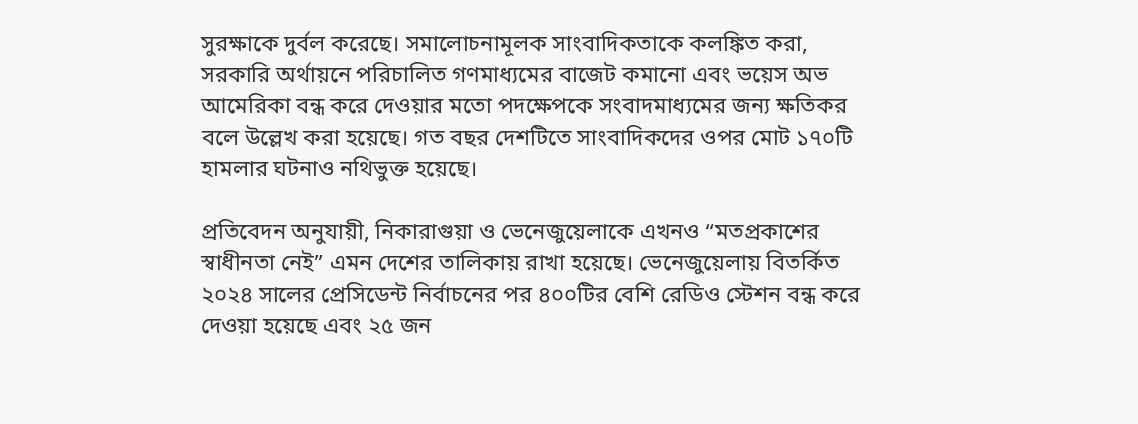সুরক্ষাকে দুর্বল করেছে। সমালোচনামূলক সাংবাদিকতাকে কলঙ্কিত করা, সরকারি অর্থায়নে পরিচালিত গণমাধ্যমের বাজেট কমানো এবং ভয়েস অভ আমেরিকা বন্ধ করে দেওয়ার মতো পদক্ষেপকে সংবাদমাধ্যমের জন্য ক্ষতিকর বলে উল্লেখ করা হয়েছে। গত বছর দেশটিতে সাংবাদিকদের ওপর মোট ১৭০টি হামলার ঘটনাও নথিভুক্ত হয়েছে।

প্রতিবেদন অনুযায়ী, নিকারাগুয়া ও ভেনেজুয়েলাকে এখনও “মতপ্রকাশের স্বাধীনতা নেই” এমন দেশের তালিকায় রাখা হয়েছে। ভেনেজুয়েলায় বিতর্কিত ২০২৪ সালের প্রেসিডেন্ট নির্বাচনের পর ৪০০টির বেশি রেডিও স্টেশন বন্ধ করে দেওয়া হয়েছে এবং ২৫ জন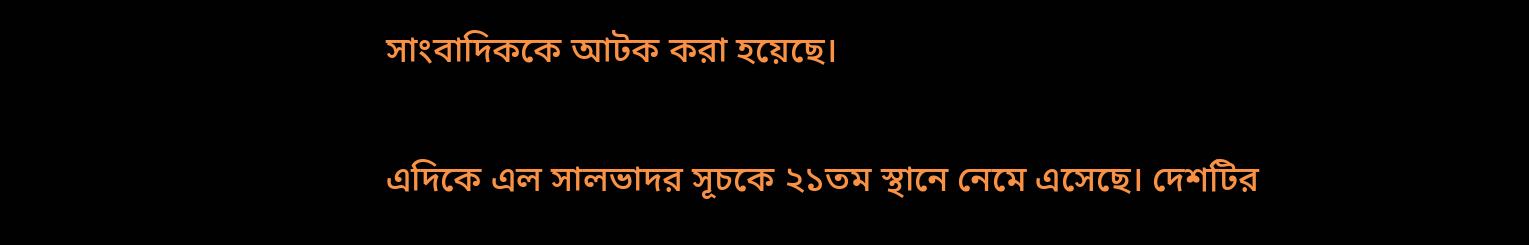সাংবাদিককে আটক করা হয়েছে।

এদিকে এল সালভাদর সূচকে ২১তম স্থানে নেমে এসেছে। দেশটির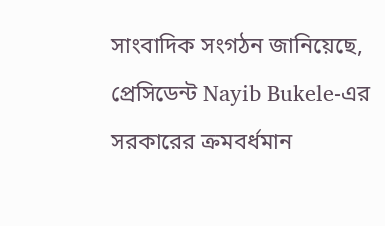সাংবাদিক সংগঠন জানিয়েছে, প্রেসিডেন্ট Nayib Bukele-এর সরকারের ক্রমবর্ধমান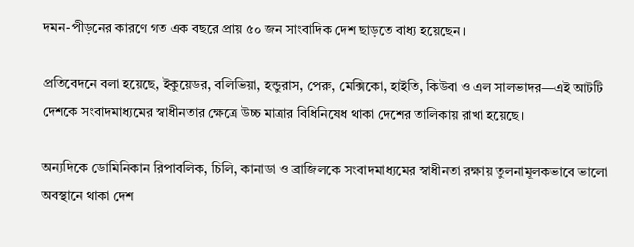দমন-পীড়নের কারণে গত এক বছরে প্রায় ৫০ জন সাংবাদিক দেশ ছাড়তে বাধ্য হয়েছেন।

প্রতিবেদনে বলা হয়েছে, ইকুয়েডর, বলিভিয়া, হন্ডুরাস, পেরু, মেক্সিকো, হাইতি, কিউবা ও এল সালভাদর—এই আটটি দেশকে সংবাদমাধ্যমের স্বাধীনতার ক্ষেত্রে উচ্চ মাত্রার বিধিনিষেধ থাকা দেশের তালিকায় রাখা হয়েছে।

অন্যদিকে ডোমিনিকান রিপাবলিক, চিলি, কানাডা ও ব্রাজিলকে সংবাদমাধ্যমের স্বাধীনতা রক্ষায় তুলনামূলকভাবে ভালো অবস্থানে থাকা দেশ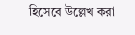হিসেবে উল্লেখ করা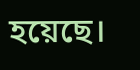হয়েছে।